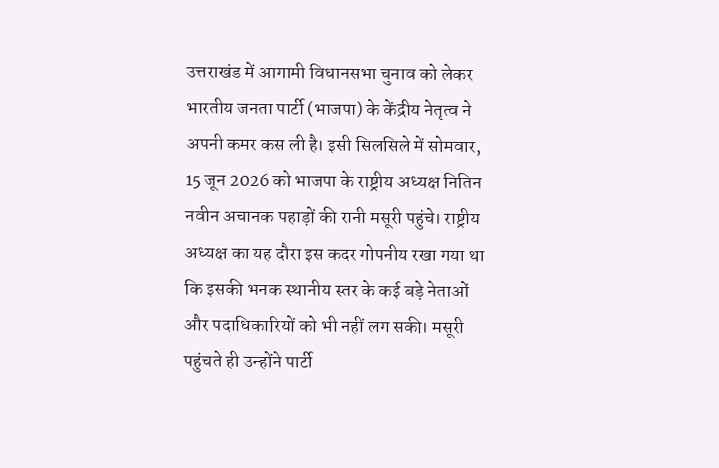उत्तराखंड में आगामी विधानसभा चुनाव को लेकर भारतीय जनता पार्टी (भाजपा) के केंद्रीय नेतृत्व ने अपनी कमर कस ली है। इसी सिलसिले में सोमवार, 15 जून 2026 को भाजपा के राष्ट्रीय अध्यक्ष नितिन नवीन अचानक पहाड़ों की रानी मसूरी पहुंचे। राष्ट्रीय अध्यक्ष का यह दौरा इस कदर गोपनीय रखा गया था कि इसकी भनक स्थानीय स्तर के कई बड़े नेताओं और पदाधिकारियों को भी नहीं लग सकी। मसूरी पहुंचते ही उन्होंने पार्टी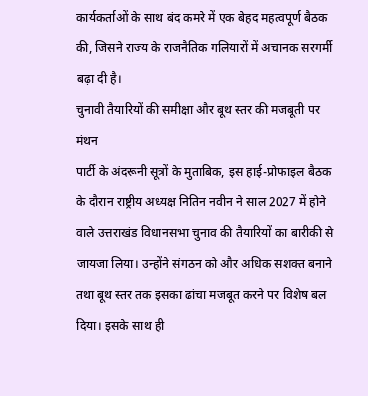कार्यकर्ताओं के साथ बंद कमरे में एक बेहद महत्वपूर्ण बैठक की, जिसने राज्य के राजनैतिक गलियारों में अचानक सरगर्मी बढ़ा दी है।
चुनावी तैयारियों की समीक्षा और बूथ स्तर की मजबूती पर मंथन
पार्टी के अंदरूनी सूत्रों के मुताबिक, इस हाई-प्रोफाइल बैठक के दौरान राष्ट्रीय अध्यक्ष नितिन नवीन ने साल 2027 में होने वाले उत्तराखंड विधानसभा चुनाव की तैयारियों का बारीकी से जायजा लिया। उन्होंने संगठन को और अधिक सशक्त बनाने तथा बूथ स्तर तक इसका ढांचा मजबूत करने पर विशेष बल दिया। इसके साथ ही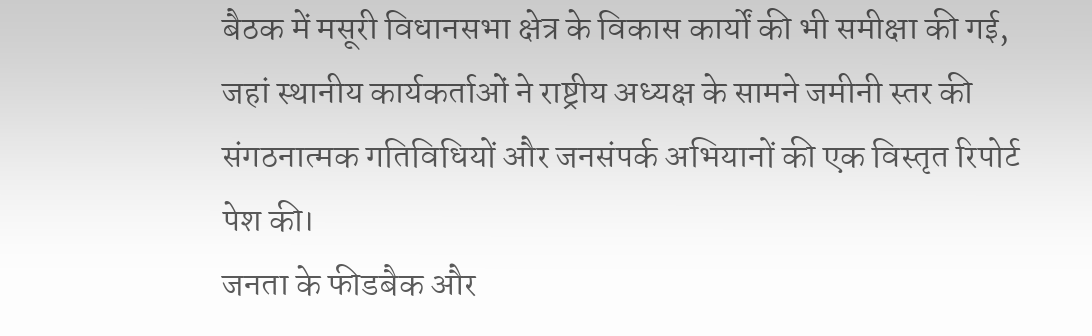बैठक में मसूरी विधानसभा क्षेत्र के विकास कार्यों की भी समीक्षा की गई, जहां स्थानीय कार्यकर्ताओं ने राष्ट्रीय अध्यक्ष के सामने जमीनी स्तर की संगठनात्मक गतिविधियों और जनसंपर्क अभियानों की एक विस्तृत रिपोर्ट पेश की।
जनता के फीडबैक और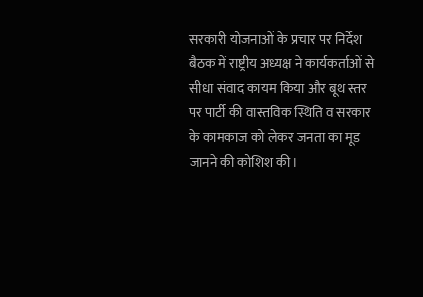सरकारी योजनाओं के प्रचार पर निर्देश
बैठक में राष्ट्रीय अध्यक्ष ने कार्यकर्ताओं से सीधा संवाद कायम किया और बूथ स्तर पर पार्टी की वास्तविक स्थिति व सरकार के कामकाज को लेकर जनता का मूड जानने की कोशिश की।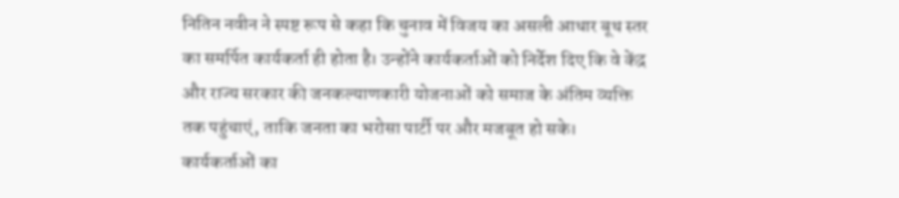नितिन नवीन ने स्पष्ट रूप से कहा कि चुनाव में विजय का असली आधार बूथ स्तर का समर्पित कार्यकर्ता ही होता है। उन्होंने कार्यकर्ताओं को निर्देश दिए कि वे केंद्र और राज्य सरकार की जनकल्याणकारी योजनाओं को समाज के अंतिम व्यक्ति तक पहुंचाएं, ताकि जनता का भरोसा पार्टी पर और मजबूत हो सके।
कार्यकर्ताओं का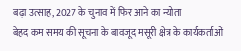बढ़ा उत्साह, 2027 के चुनाव में फिर आने का न्योता
बेहद कम समय की सूचना के बावजूद मसूरी क्षेत्र के कार्यकर्ताओं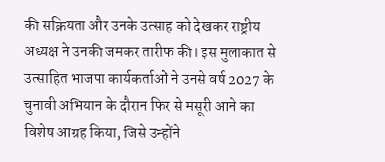की सक्रियता और उनके उत्साह को देखकर राष्ट्रीय अध्यक्ष ने उनकी जमकर तारीफ की। इस मुलाकात से उत्साहित भाजपा कार्यकर्ताओं ने उनसे वर्ष 2027 के चुनावी अभियान के दौरान फिर से मसूरी आने का विशेष आग्रह किया, जिसे उन्होंने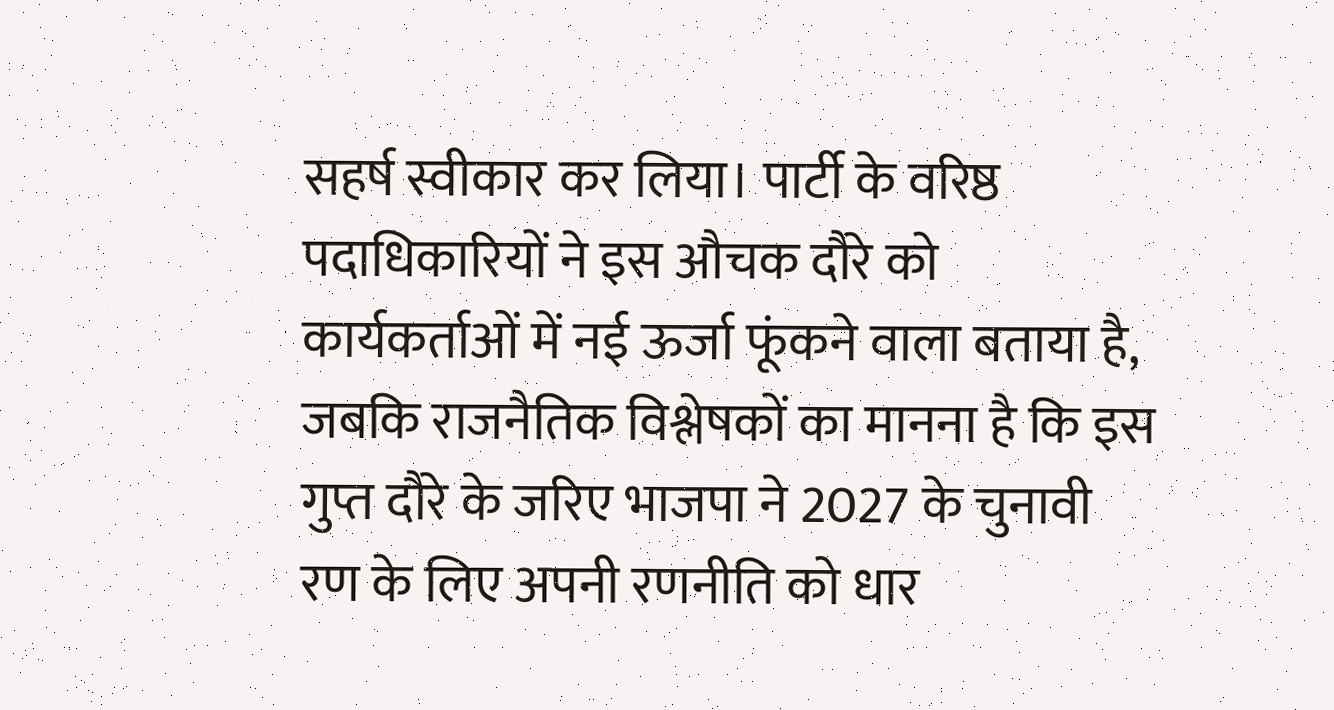सहर्ष स्वीकार कर लिया। पार्टी के वरिष्ठ पदाधिकारियों ने इस औचक दौरे को कार्यकर्ताओं में नई ऊर्जा फूंकने वाला बताया है, जबकि राजनैतिक विश्लेषकों का मानना है कि इस गुप्त दौरे के जरिए भाजपा ने 2027 के चुनावी रण के लिए अपनी रणनीति को धार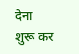देना शुरू कर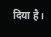दिया है।